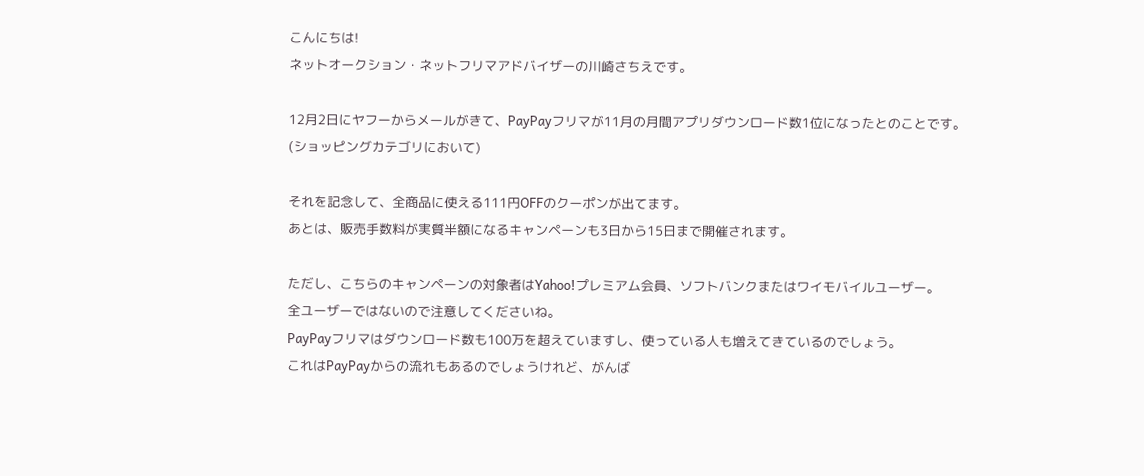こんにちは!
ネットオークション・ネットフリマアドバイザーの川崎さちえです。

12月2日にヤフーからメールがきて、PayPayフリマが11月の月間アプリダウンロード数1位になったとのことです。
(ショッピングカテゴリにおいて)

それを記念して、全商品に使える111円OFFのクーポンが出てます。
あとは、販売手数料が実質半額になるキャンペーンも3日から15日まで開催されます。

ただし、こちらのキャンペーンの対象者はYahoo!プレミアム会員、ソフトバンクまたはワイモバイルユーザー。
全ユーザーではないので注意してくださいね。
PayPayフリマはダウンロード数も100万を超えていますし、使っている人も増えてきているのでしょう。
これはPayPayからの流れもあるのでしょうけれど、がんば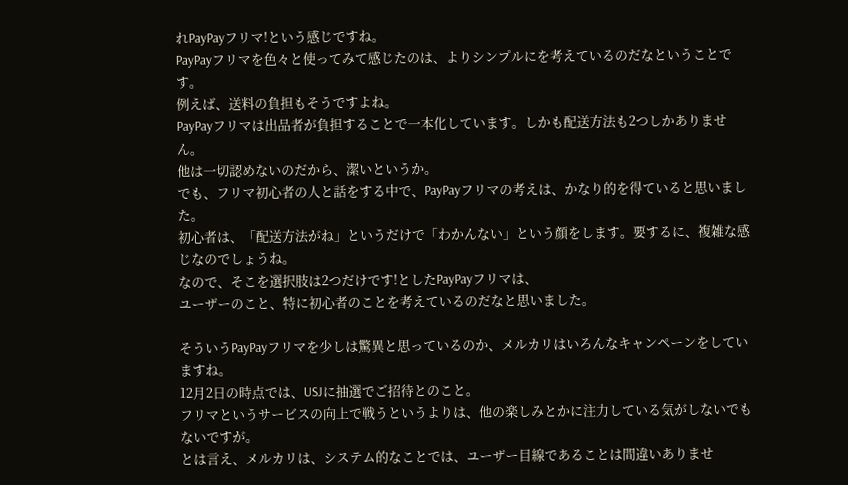れPayPayフリマ!という感じですね。
PayPayフリマを色々と使ってみて感じたのは、よりシンプルにを考えているのだなということです。
例えば、送料の負担もそうですよね。
PayPayフリマは出品者が負担することで一本化しています。しかも配送方法も2つしかありません。
他は一切認めないのだから、潔いというか。
でも、フリマ初心者の人と話をする中で、PayPayフリマの考えは、かなり的を得ていると思いました。
初心者は、「配送方法がね」というだけで「わかんない」という顔をします。要するに、複雑な感じなのでしょうね。
なので、そこを選択肢は2つだけです!としたPayPayフリマは、
ユーザーのこと、特に初心者のことを考えているのだなと思いました。

そういうPayPayフリマを少しは驚異と思っているのか、メルカリはいろんなキャンペーンをしていますね。
12月2日の時点では、USJに抽選でご招待とのこと。
フリマというサービスの向上で戦うというよりは、他の楽しみとかに注力している気がしないでもないですが。
とは言え、メルカリは、システム的なことでは、ユーザー目線であることは間違いありませ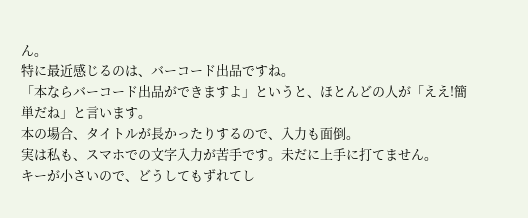ん。
特に最近感じるのは、バーコード出品ですね。
「本ならバーコード出品ができますよ」というと、ほとんどの人が「ええ!簡単だね」と言います。
本の場合、タイトルが長かったりするので、入力も面倒。
実は私も、スマホでの文字入力が苦手です。未だに上手に打てません。
キーが小さいので、どうしてもずれてし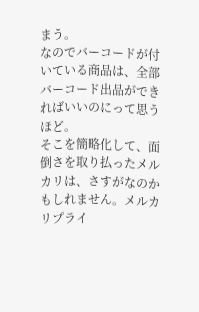まう。
なのでバーコードが付いている商品は、全部バーコード出品ができればいいのにって思うほど。
そこを簡略化して、面倒さを取り払ったメルカリは、さすがなのかもしれません。メルカリプライ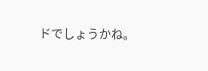ドでしょうかね。